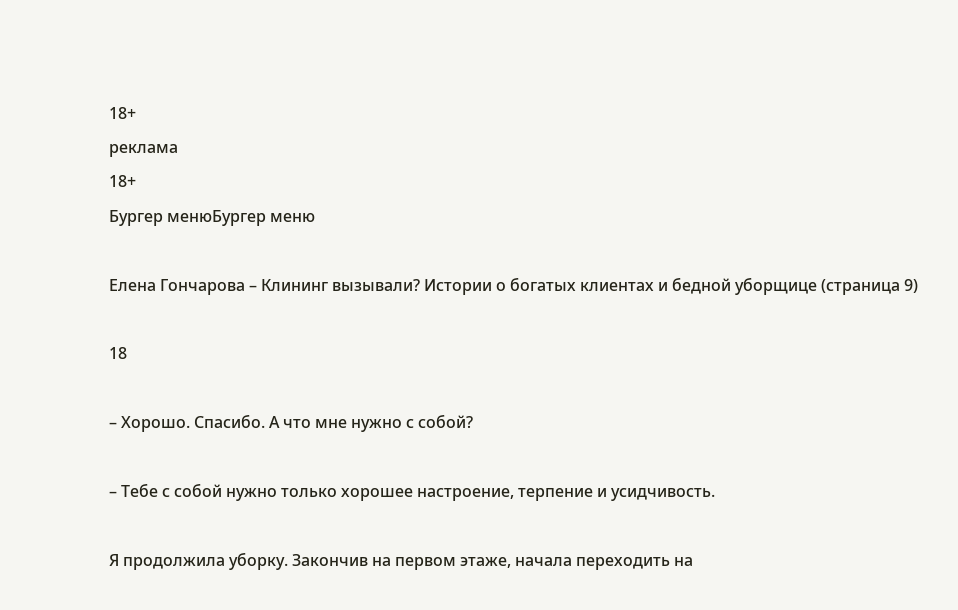18+
реклама
18+
Бургер менюБургер меню

Елена Гончарова – Клининг вызывали? Истории о богатых клиентах и бедной уборщице (страница 9)

18

– Хорошо. Спасибо. А что мне нужно с собой?

– Тебе с собой нужно только хорошее настроение, терпение и усидчивость.

Я продолжила уборку. Закончив на первом этаже, начала переходить на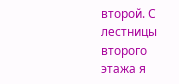второй. С лестницы второго этажа я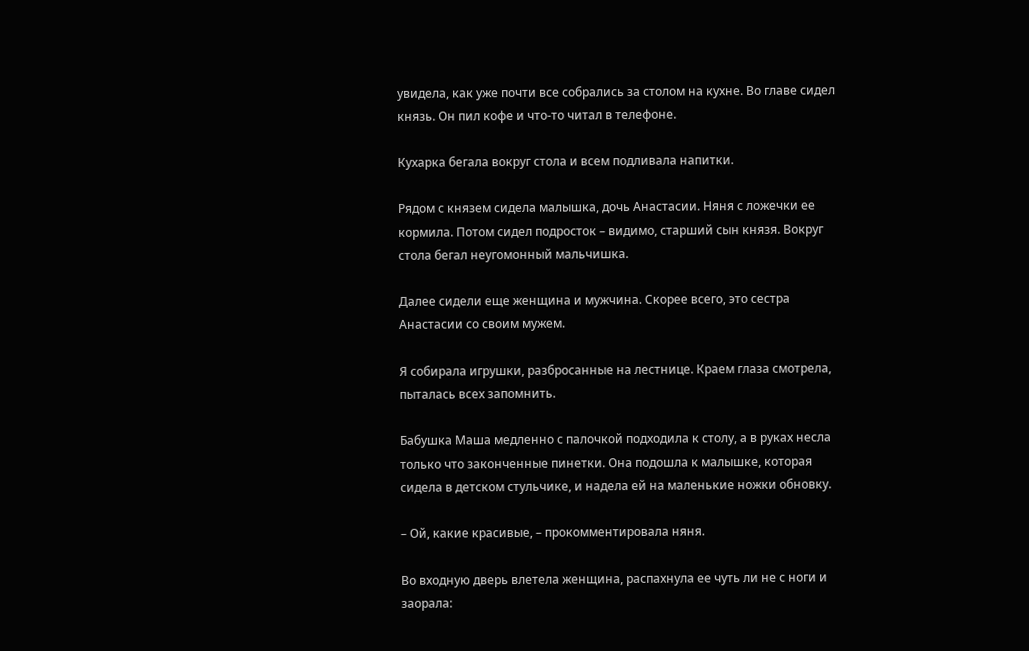увидела, как уже почти все собрались за столом на кухне. Во главе сидел князь. Он пил кофе и что-то читал в телефоне.

Кухарка бегала вокруг стола и всем подливала напитки.

Рядом с князем сидела малышка, дочь Анастасии. Няня с ложечки ее кормила. Потом сидел подросток – видимо, старший сын князя. Вокруг стола бегал неугомонный мальчишка.

Далее сидели еще женщина и мужчина. Скорее всего, это сестра Анастасии со своим мужем.

Я собирала игрушки, разбросанные на лестнице. Краем глаза смотрела, пыталась всех запомнить.

Бабушка Маша медленно с палочкой подходила к столу, а в руках несла только что законченные пинетки. Она подошла к малышке, которая сидела в детском стульчике, и надела ей на маленькие ножки обновку.

– Ой, какие красивые, – прокомментировала няня.

Во входную дверь влетела женщина, распахнула ее чуть ли не с ноги и заорала: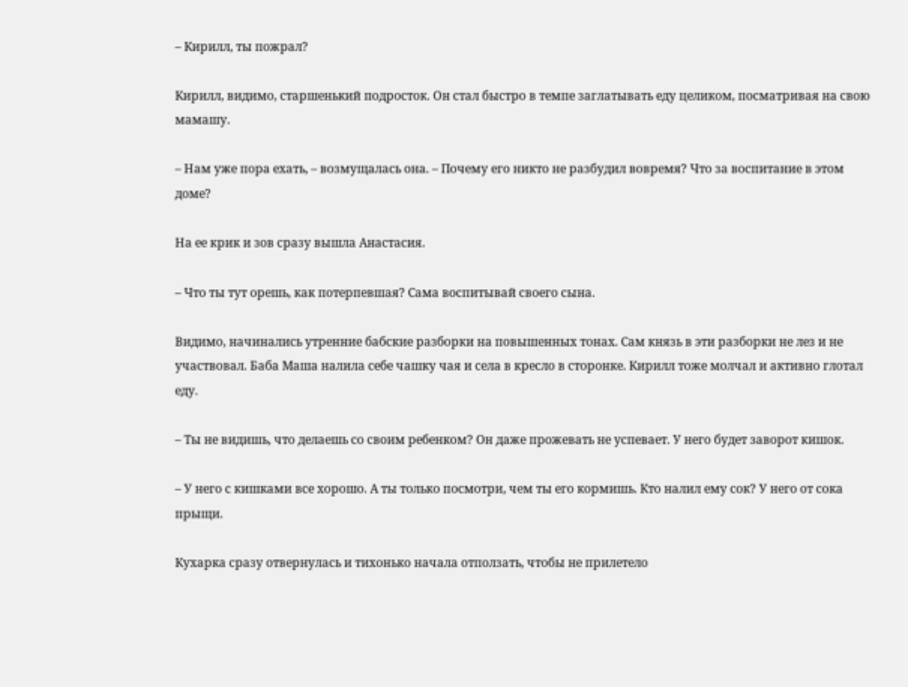– Кирилл, ты пожрал?

Кирилл, видимо, старшенький подросток. Он стал быстро в темпе заглатывать еду целиком, посматривая на свою мамашу.

– Нам уже пора ехать, – возмущалась она. – Почему его никто не разбудил вовремя? Что за воспитание в этом доме?

На ее крик и зов сразу вышла Анастасия.

– Что ты тут орешь, как потерпевшая? Сама воспитывай своего сына.

Видимо, начинались утренние бабские разборки на повышенных тонах. Сам князь в эти разборки не лез и не участвовал. Баба Маша налила себе чашку чая и села в кресло в сторонке. Кирилл тоже молчал и активно глотал еду.

– Ты не видишь, что делаешь со своим ребенком? Он даже прожевать не успевает. У него будет заворот кишок.

– У него с кишками все хорошо. А ты только посмотри, чем ты его кормишь. Кто налил ему сок? У него от сока прыщи.

Кухарка сразу отвернулась и тихонько начала отползать, чтобы не прилетело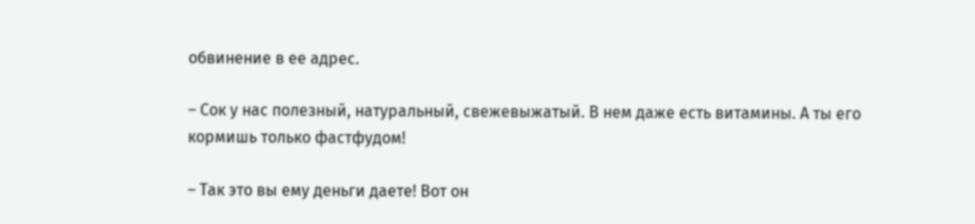обвинение в ее адрес.

– Сок у нас полезный, натуральный, свежевыжатый. В нем даже есть витамины. А ты его кормишь только фастфудом!

– Так это вы ему деньги даете! Вот он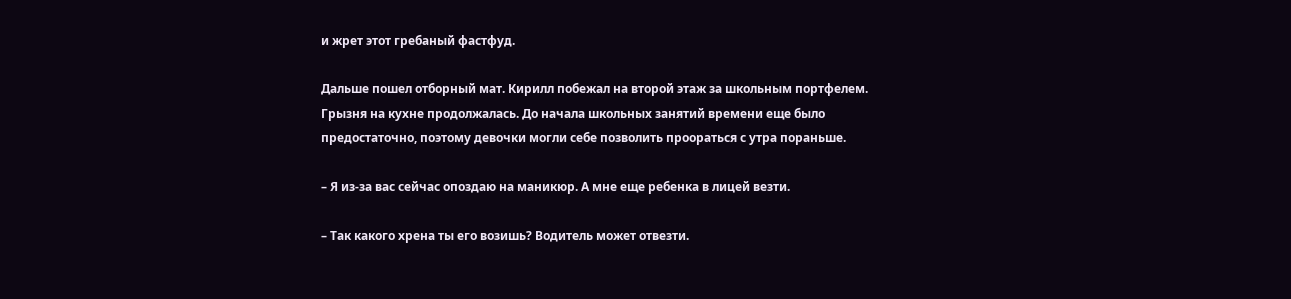и жрет этот гребаный фастфуд.

Дальше пошел отборный мат. Кирилл побежал на второй этаж за школьным портфелем. Грызня на кухне продолжалась. До начала школьных занятий времени еще было предостаточно, поэтому девочки могли себе позволить проораться с утра пораньше.

– Я из-за вас сейчас опоздаю на маникюр. А мне еще ребенка в лицей везти.

– Так какого хрена ты его возишь? Водитель может отвезти.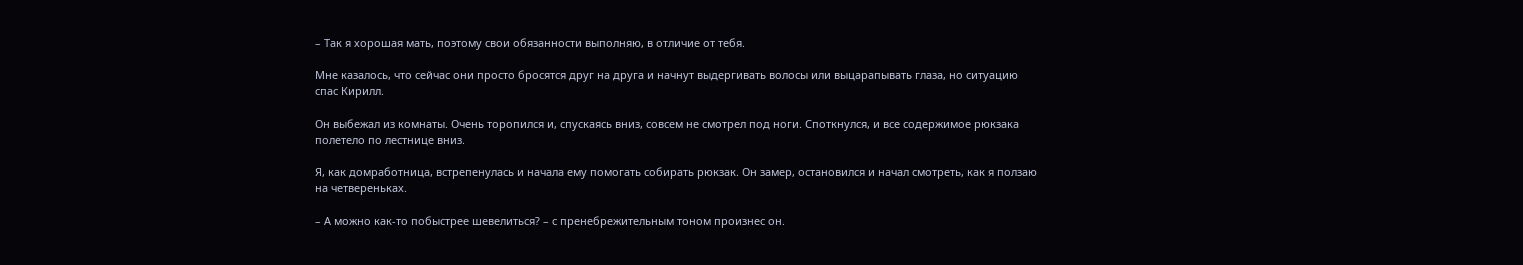– Так я хорошая мать, поэтому свои обязанности выполняю, в отличие от тебя.

Мне казалось, что сейчас они просто бросятся друг на друга и начнут выдергивать волосы или выцарапывать глаза, но ситуацию спас Кирилл.

Он выбежал из комнаты. Очень торопился и, спускаясь вниз, совсем не смотрел под ноги. Споткнулся, и все содержимое рюкзака полетело по лестнице вниз.

Я, как домработница, встрепенулась и начала ему помогать собирать рюкзак. Он замер, остановился и начал смотреть, как я ползаю на четвереньках.

– А можно как-то побыстрее шевелиться? – с пренебрежительным тоном произнес он.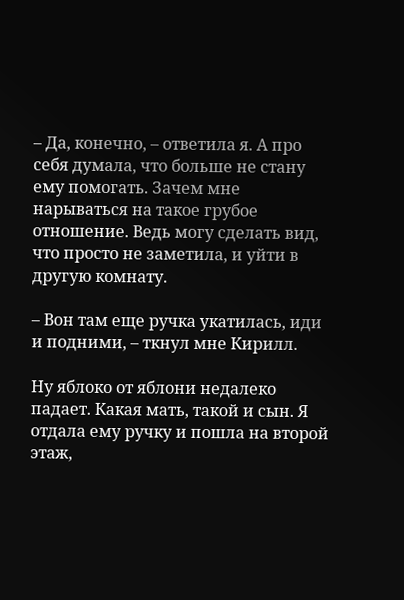– Да, конечно, – ответила я. А про себя думала, что больше не стану ему помогать. Зачем мне нарываться на такое грубое отношение. Ведь могу сделать вид, что просто не заметила, и уйти в другую комнату.

– Вон там еще ручка укатилась, иди и подними, – ткнул мне Кирилл.

Ну яблоко от яблони недалеко падает. Какая мать, такой и сын. Я отдала ему ручку и пошла на второй этаж,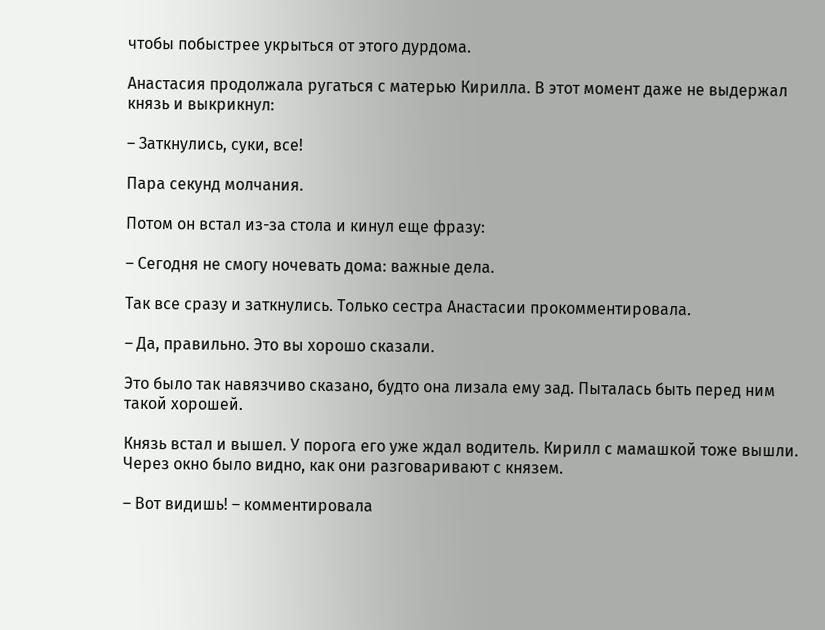чтобы побыстрее укрыться от этого дурдома.

Анастасия продолжала ругаться с матерью Кирилла. В этот момент даже не выдержал князь и выкрикнул:

– Заткнулись, суки, все!

Пара секунд молчания.

Потом он встал из-за стола и кинул еще фразу:

– Сегодня не смогу ночевать дома: важные дела.

Так все сразу и заткнулись. Только сестра Анастасии прокомментировала.

– Да, правильно. Это вы хорошо сказали.

Это было так навязчиво сказано, будто она лизала ему зад. Пыталась быть перед ним такой хорошей.

Князь встал и вышел. У порога его уже ждал водитель. Кирилл с мамашкой тоже вышли. Через окно было видно, как они разговаривают с князем.

– Вот видишь! – комментировала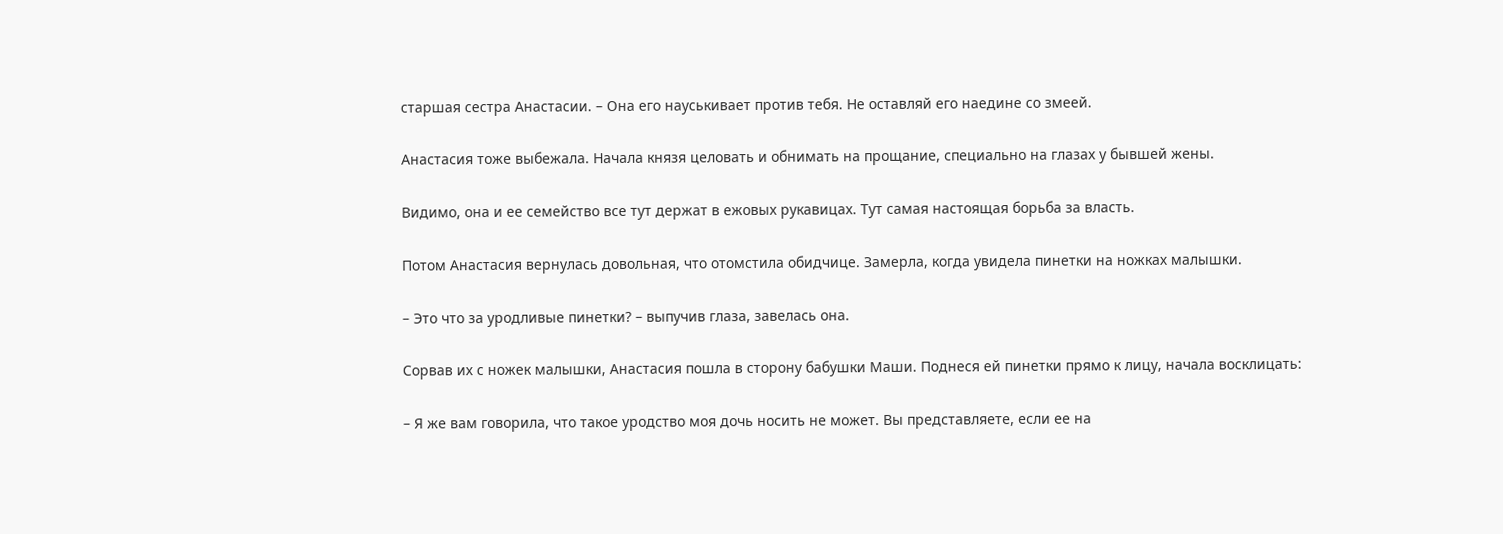старшая сестра Анастасии. – Она его науськивает против тебя. Не оставляй его наедине со змеей.

Анастасия тоже выбежала. Начала князя целовать и обнимать на прощание, специально на глазах у бывшей жены.

Видимо, она и ее семейство все тут держат в ежовых рукавицах. Тут самая настоящая борьба за власть.

Потом Анастасия вернулась довольная, что отомстила обидчице. Замерла, когда увидела пинетки на ножках малышки.

– Это что за уродливые пинетки? – выпучив глаза, завелась она.

Сорвав их с ножек малышки, Анастасия пошла в сторону бабушки Маши. Поднеся ей пинетки прямо к лицу, начала восклицать:

– Я же вам говорила, что такое уродство моя дочь носить не может. Вы представляете, если ее на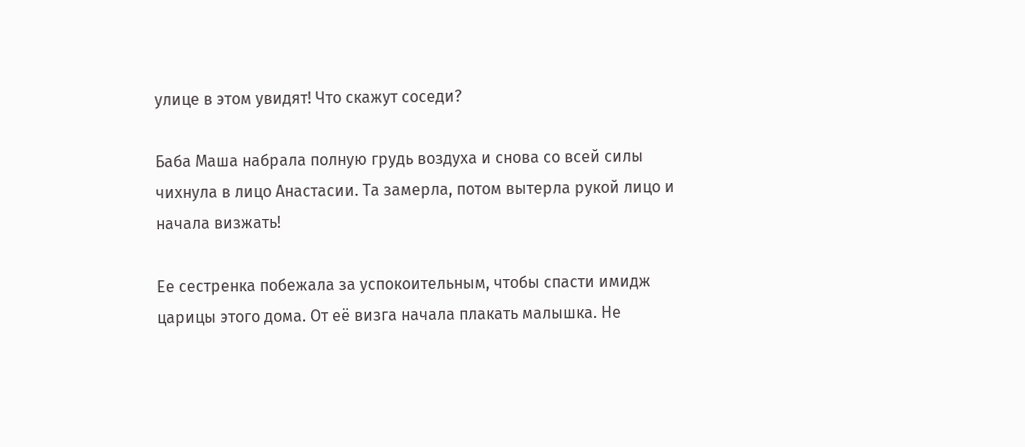улице в этом увидят! Что скажут соседи?

Баба Маша набрала полную грудь воздуха и снова со всей силы чихнула в лицо Анастасии. Та замерла, потом вытерла рукой лицо и начала визжать!

Ее сестренка побежала за успокоительным, чтобы спасти имидж царицы этого дома. От её визга начала плакать малышка. Не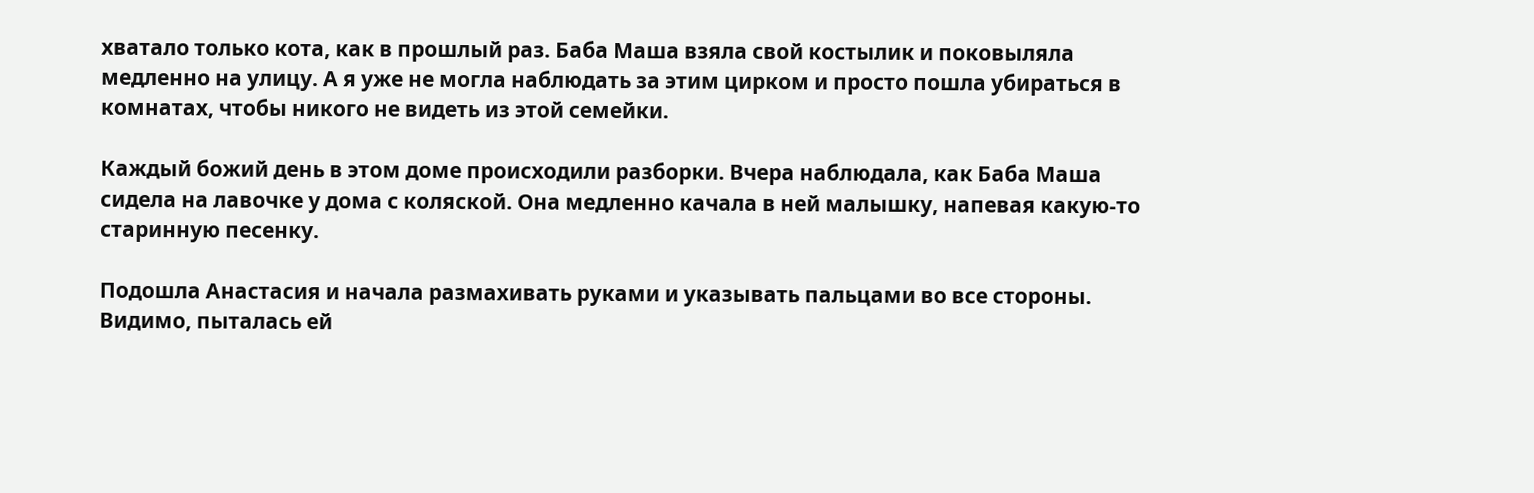хватало только кота, как в прошлый раз. Баба Маша взяла свой костылик и поковыляла медленно на улицу. А я уже не могла наблюдать за этим цирком и просто пошла убираться в комнатах, чтобы никого не видеть из этой семейки.

Каждый божий день в этом доме происходили разборки. Вчера наблюдала, как Баба Маша сидела на лавочке у дома с коляской. Она медленно качала в ней малышку, напевая какую-то старинную песенку.

Подошла Анастасия и начала размахивать руками и указывать пальцами во все стороны. Видимо, пыталась ей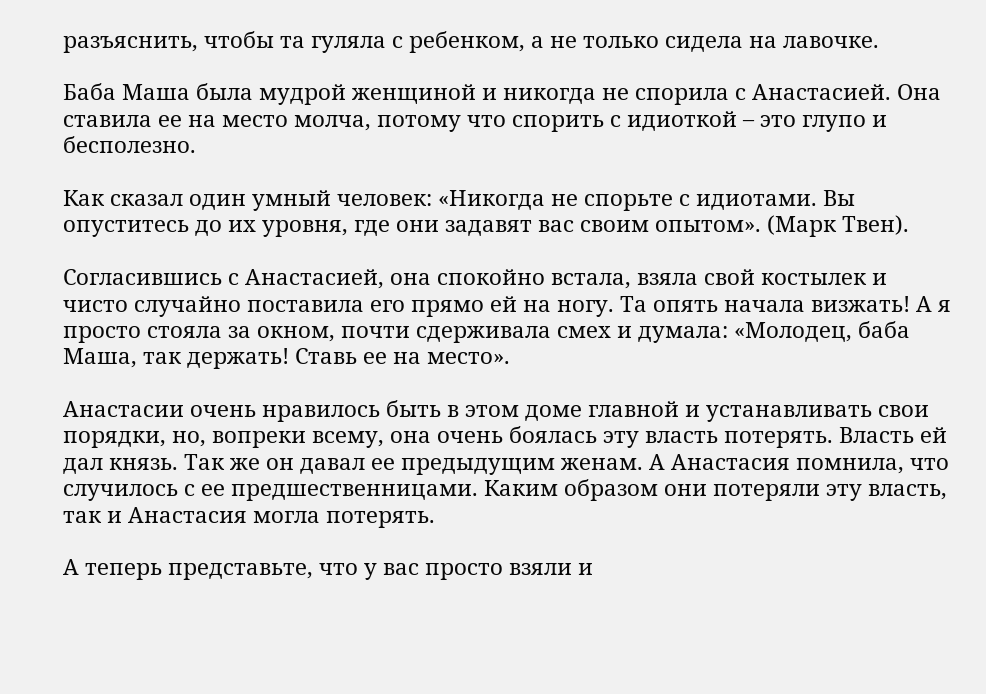разъяснить, чтобы та гуляла с ребенком, а не только сидела на лавочке.

Баба Маша была мудрой женщиной и никогда не спорила с Анастасией. Она ставила ее на место молча, потому что спорить с идиоткой – это глупо и бесполезно.

Как сказал один умный человек: «Никогда не спорьте с идиотами. Вы опуститесь до их уровня, где они задавят вас своим опытом». (Марк Твен).

Согласившись с Анастасией, она спокойно встала, взяла свой костылек и чисто случайно поставила его прямо ей на ногу. Та опять начала визжать! А я просто стояла за окном, почти сдерживала смех и думала: «Молодец, баба Маша, так держать! Ставь ее на место».

Анастасии очень нравилось быть в этом доме главной и устанавливать свои порядки, но, вопреки всему, она очень боялась эту власть потерять. Власть ей дал князь. Так же он давал ее предыдущим женам. А Анастасия помнила, что случилось с ее предшественницами. Каким образом они потеряли эту власть, так и Анастасия могла потерять.

А теперь представьте, что у вас просто взяли и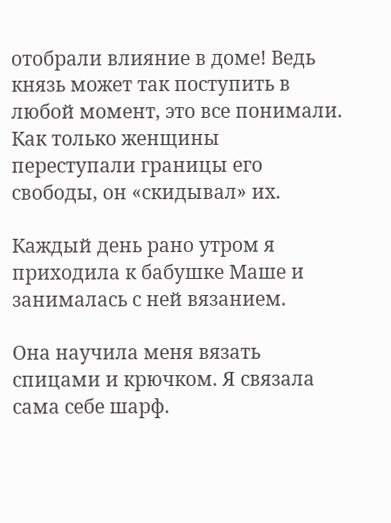отобрали влияние в доме! Ведь князь может так поступить в любой момент, это все понимали. Как только женщины переступали границы его свободы, он «скидывал» их.

Каждый день рано утром я приходила к бабушке Маше и занималась с ней вязанием.

Она научила меня вязать спицами и крючком. Я связала сама себе шарф.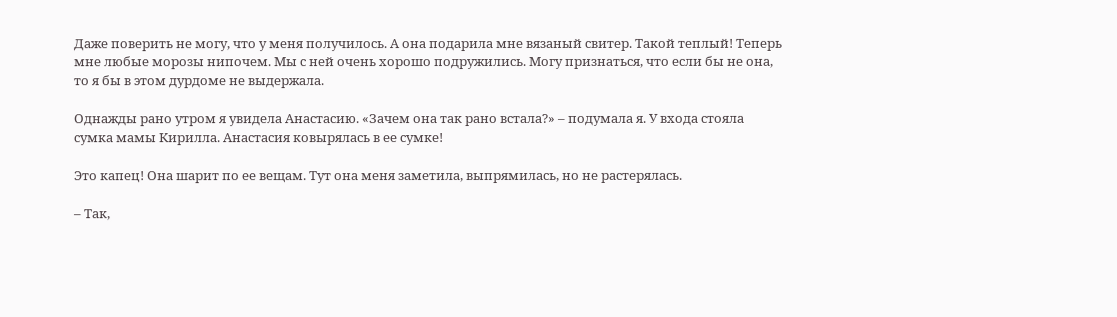Даже поверить не могу, что у меня получилось. А она подарила мне вязаный свитер. Такой теплый! Теперь мне любые морозы нипочем. Мы с ней очень хорошо подружились. Могу признаться, что если бы не она, то я бы в этом дурдоме не выдержала.

Однажды рано утром я увидела Анастасию. «Зачем она так рано встала?» – подумала я. У входа стояла сумка мамы Кирилла. Анастасия ковырялась в ее сумке!

Это капец! Она шарит по ее вещам. Тут она меня заметила, выпрямилась, но не растерялась.

– Так,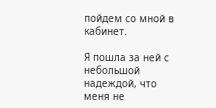пойдем со мной в кабинет.

Я пошла за ней с небольшой надеждой, что меня не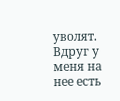уволят. Вдруг у меня на нее есть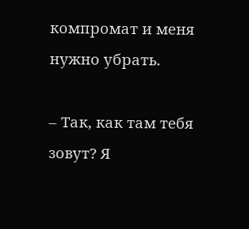компромат и меня нужно убрать.

– Так, как там тебя зовут? Я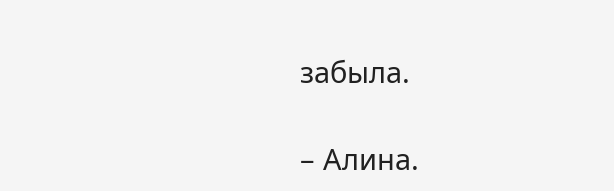забыла.

– Алина.